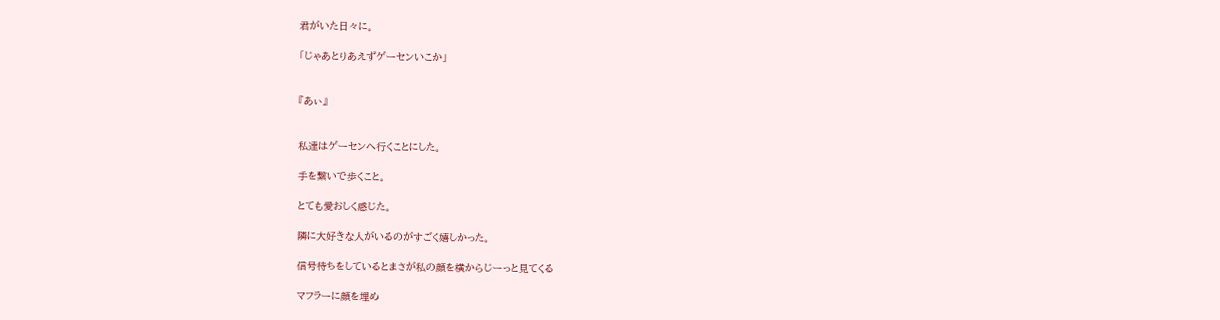君がいた日々に。

「じゃあとりあえずゲーセンいこか」


『あぃ』


私達はゲーセンへ行くことにした。

手を繋いで歩くこと。

とても愛おしく感じた。

隣に大好きな人がいるのがすごく嬉しかった。

信号待ちをしているとまさが私の顔を横からじーっと見てくる

マフラーに顔を埋め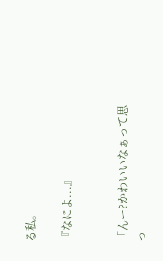る私。

『なによ...』


「んー?かわいいなぁって思っ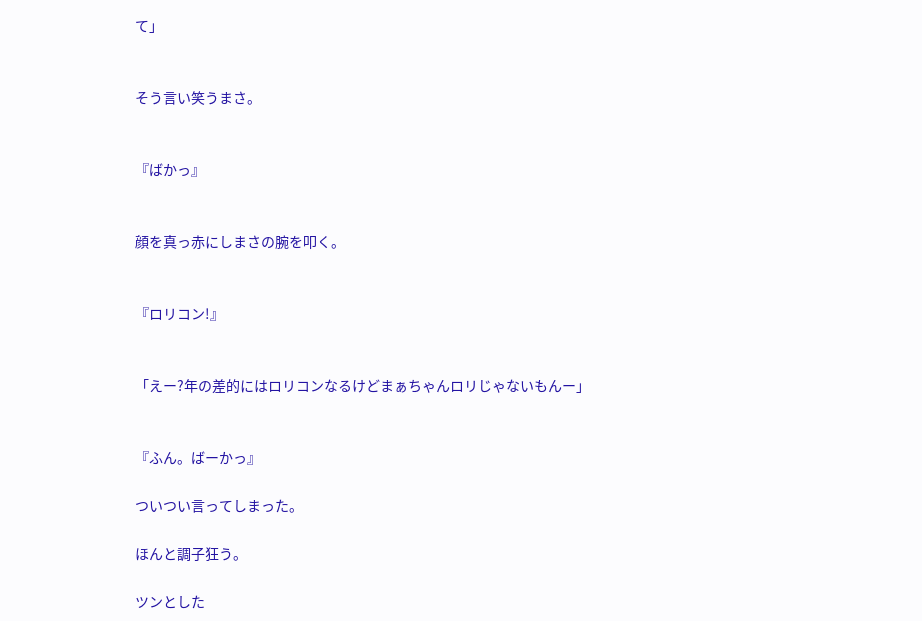て」


そう言い笑うまさ。


『ばかっ』


顔を真っ赤にしまさの腕を叩く。


『ロリコン!』


「えー?年の差的にはロリコンなるけどまぁちゃんロリじゃないもんー」


『ふん。ばーかっ』

ついつい言ってしまった。

ほんと調子狂う。

ツンとした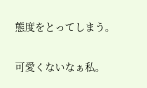態度をとってしまう。

可愛くないなぁ私。